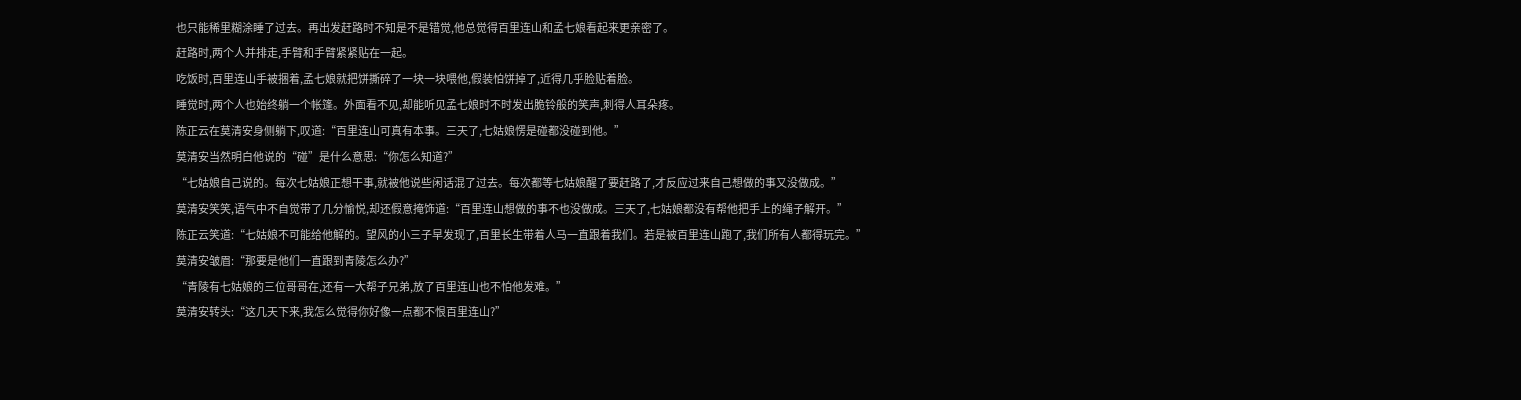也只能稀里糊涂睡了过去。再出发赶路时不知是不是错觉,他总觉得百里连山和孟七娘看起来更亲密了。
赶路时,两个人并排走,手臂和手臂紧紧贴在一起。
吃饭时,百里连山手被捆着,孟七娘就把饼撕碎了一块一块喂他,假装怕饼掉了,近得几乎脸贴着脸。
睡觉时,两个人也始终躺一个帐篷。外面看不见,却能听见孟七娘时不时发出脆铃般的笑声,刺得人耳朵疼。
陈正云在莫清安身侧躺下,叹道:“百里连山可真有本事。三天了,七姑娘愣是碰都没碰到他。”
莫清安当然明白他说的“碰”是什么意思:“你怎么知道?”
“七姑娘自己说的。每次七姑娘正想干事,就被他说些闲话混了过去。每次都等七姑娘醒了要赶路了,才反应过来自己想做的事又没做成。”
莫清安笑笑,语气中不自觉带了几分愉悦,却还假意掩饰道:“百里连山想做的事不也没做成。三天了,七姑娘都没有帮他把手上的绳子解开。”
陈正云笑道:“七姑娘不可能给他解的。望风的小三子早发现了,百里长生带着人马一直跟着我们。若是被百里连山跑了,我们所有人都得玩完。”
莫清安皱眉:“那要是他们一直跟到青陵怎么办?”
“青陵有七姑娘的三位哥哥在,还有一大帮子兄弟,放了百里连山也不怕他发难。”
莫清安转头:“这几天下来,我怎么觉得你好像一点都不恨百里连山?”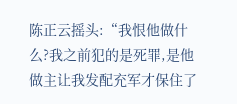陈正云摇头:“我恨他做什么?我之前犯的是死罪,是他做主让我发配充军才保住了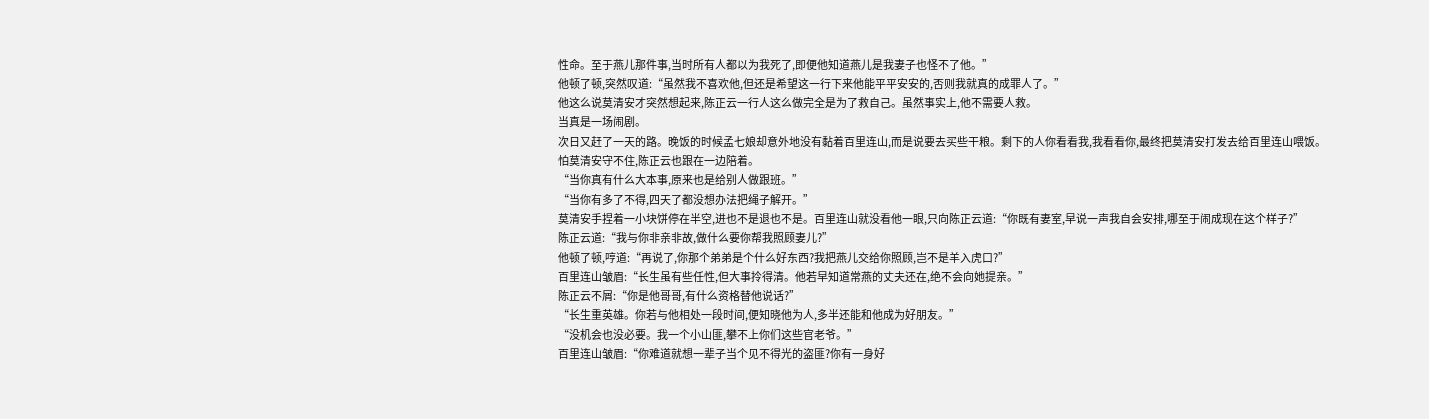性命。至于燕儿那件事,当时所有人都以为我死了,即便他知道燕儿是我妻子也怪不了他。”
他顿了顿,突然叹道:“虽然我不喜欢他,但还是希望这一行下来他能平平安安的,否则我就真的成罪人了。”
他这么说莫清安才突然想起来,陈正云一行人这么做完全是为了救自己。虽然事实上,他不需要人救。
当真是一场闹剧。
次日又赶了一天的路。晚饭的时候孟七娘却意外地没有黏着百里连山,而是说要去买些干粮。剩下的人你看看我,我看看你,最终把莫清安打发去给百里连山喂饭。怕莫清安守不住,陈正云也跟在一边陪着。
“当你真有什么大本事,原来也是给别人做跟班。”
“当你有多了不得,四天了都没想办法把绳子解开。”
莫清安手捏着一小块饼停在半空,进也不是退也不是。百里连山就没看他一眼,只向陈正云道:“你既有妻室,早说一声我自会安排,哪至于闹成现在这个样子?”
陈正云道:“我与你非亲非故,做什么要你帮我照顾妻儿?”
他顿了顿,哼道:“再说了,你那个弟弟是个什么好东西?我把燕儿交给你照顾,岂不是羊入虎口?”
百里连山皱眉:“长生虽有些任性,但大事拎得清。他若早知道常燕的丈夫还在,绝不会向她提亲。”
陈正云不屑:“你是他哥哥,有什么资格替他说话?”
“长生重英雄。你若与他相处一段时间,便知晓他为人,多半还能和他成为好朋友。”
“没机会也没必要。我一个小山匪,攀不上你们这些官老爷。”
百里连山皱眉:“你难道就想一辈子当个见不得光的盗匪?你有一身好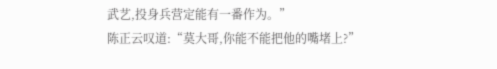武艺,投身兵营定能有一番作为。”
陈正云叹道:“莫大哥,你能不能把他的嘴堵上?”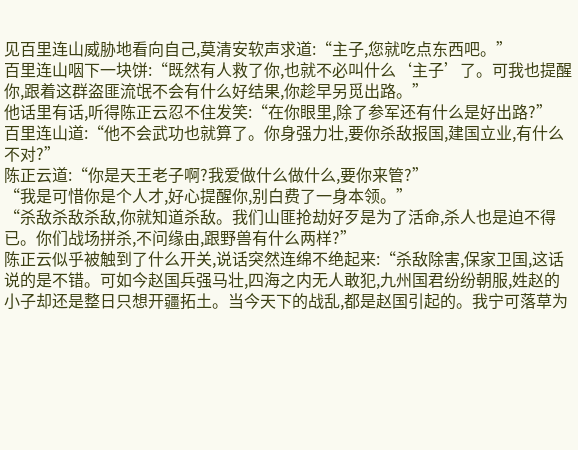见百里连山威胁地看向自己,莫清安软声求道:“主子,您就吃点东西吧。”
百里连山咽下一块饼:“既然有人救了你,也就不必叫什么‘主子’了。可我也提醒你,跟着这群盗匪流氓不会有什么好结果,你趁早另觅出路。”
他话里有话,听得陈正云忍不住发笑:“在你眼里,除了参军还有什么是好出路?”
百里连山道:“他不会武功也就算了。你身强力壮,要你杀敌报国,建国立业,有什么不对?”
陈正云道:“你是天王老子啊?我爱做什么做什么,要你来管?”
“我是可惜你是个人才,好心提醒你,别白费了一身本领。”
“杀敌杀敌杀敌,你就知道杀敌。我们山匪抢劫好歹是为了活命,杀人也是迫不得已。你们战场拼杀,不问缘由,跟野兽有什么两样?”
陈正云似乎被触到了什么开关,说话突然连绵不绝起来:“杀敌除害,保家卫国,这话说的是不错。可如今赵国兵强马壮,四海之内无人敢犯,九州国君纷纷朝服,姓赵的小子却还是整日只想开疆拓土。当今天下的战乱,都是赵国引起的。我宁可落草为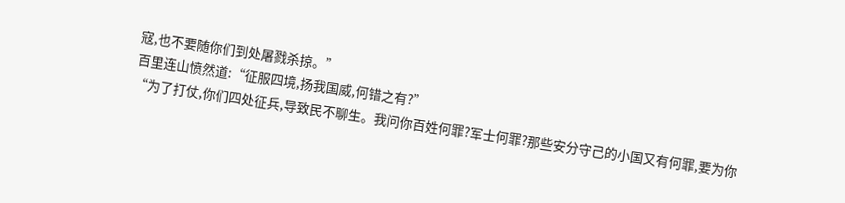寇,也不要随你们到处屠戮杀掠。”
百里连山愤然道:“征服四境,扬我国威,何错之有?”
“为了打仗,你们四处征兵,导致民不聊生。我问你百姓何罪?军士何罪?那些安分守己的小国又有何罪,要为你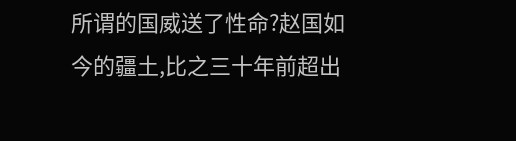所谓的国威送了性命?赵国如今的疆土,比之三十年前超出